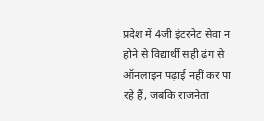प्रदेश में 4जी इंटरनेट सेवा न होने से विद्यार्थी सही ढंग से ऑनलाइन पढ़ाई नहीं कर पा रहे हैं, जबकि राजनेता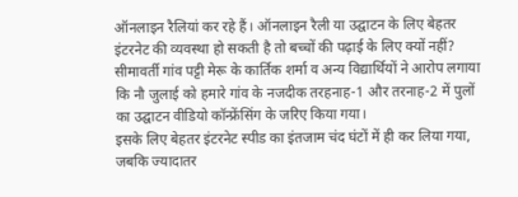ऑनलाइन रैलियां कर रहे हैं। ऑनलाइन रैली या उद्घाटन के लिए बेहतर इंटरनेट की व्यवस्था हो सकती है तो बच्चों की पढ़ाई के लिए क्यों नहीं? सीमावर्ती गांव पट्टी मेरू के कार्तिक शर्मा व अन्य विद्यार्थियों ने आरोप लगाया कि नौ जुलाई को हमारे गांव के नजदीक तरहनाह-1 और तरनाह-2 में पुलों का उद्घाटन वीडियो कॉन्फ्रेंसिंग के जरिए किया गया।
इसके लिए बेहतर इंटरनेट स्पीड का इंतजाम चंद घंटों में ही कर लिया गया, जबकि ज्यादातर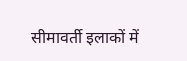सीमावर्ती इलाकों में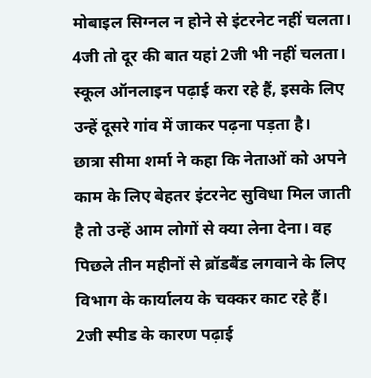मोबाइल सिग्नल न होने से इंटरनेट नहीं चलता। 4जी तो दूर की बात यहां 2जी भी नहीं चलता। स्कूल ऑनलाइन पढ़ाई करा रहे हैं, इसके लिए उन्हें दूसरे गांव में जाकर पढ़ना पड़ता है।
छात्रा सीमा शर्मा ने कहा कि नेताओं को अपने काम के लिए बेहतर इंटरनेट सुविधा मिल जाती है तो उन्हें आम लोगों से क्या लेना देना। वह पिछले तीन महीनों से ब्रॉडबैंड लगवाने के लिए विभाग के कार्यालय के चक्कर काट रहे हैं। 2जी स्पीड के कारण पढ़ाई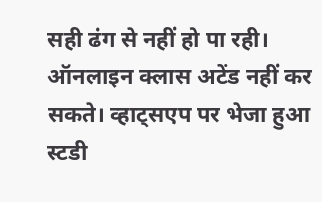सही ढंग से नहीं हो पा रही। ऑनलाइन क्लास अटेंड नहीं कर सकते। व्हाट्सएप पर भेजा हुआ स्टडी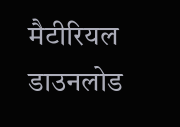मैटीरियल डाउनलोड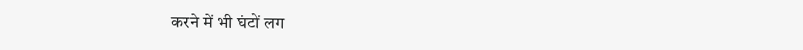करने में भी घंटों लग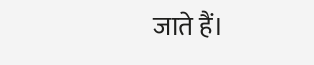जाते हैं।